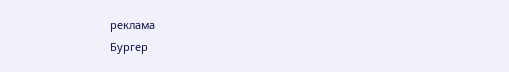реклама
Бургер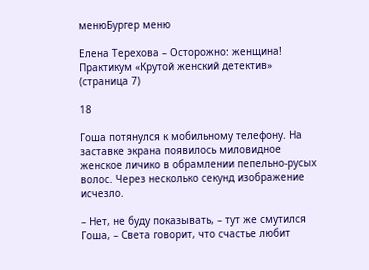менюБургер меню

Елена Терехова – Осторожно: женщина! Практикум «Крутой женский детектив» (страница 7)

18

Гоша потянулся к мобильному телефону. На заставке экрана появилось миловидное женское личико в обрамлении пепельно-русых волос. Через несколько секунд изображение исчезло.

– Нет, не буду показывать, – тут же смутился Гоша, – Света говорит, что счастье любит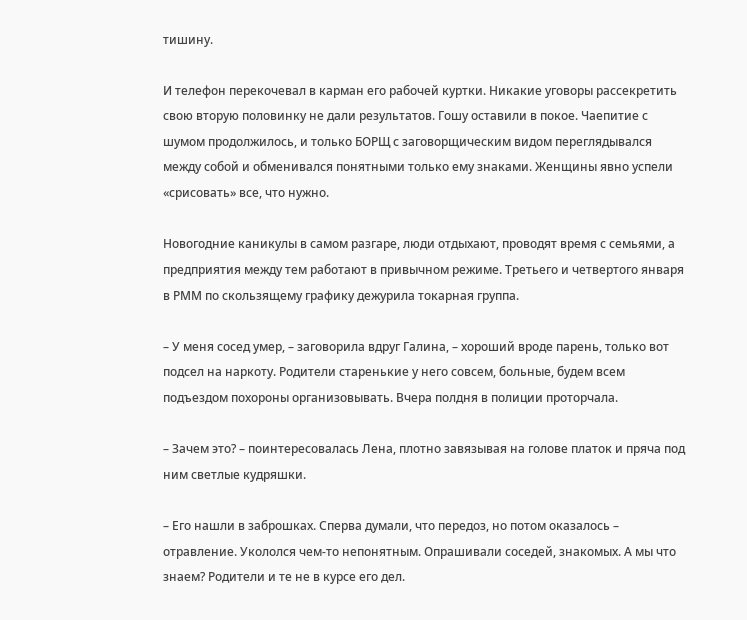тишину.

И телефон перекочевал в карман его рабочей куртки. Никакие уговоры рассекретить свою вторую половинку не дали результатов. Гошу оставили в покое. Чаепитие с шумом продолжилось, и только БОРЩ с заговорщическим видом переглядывался между собой и обменивался понятными только ему знаками. Женщины явно успели «срисовать» все, что нужно.

Новогодние каникулы в самом разгаре, люди отдыхают, проводят время с семьями, а предприятия между тем работают в привычном режиме. Третьего и четвертого января в РММ по скользящему графику дежурила токарная группа.

– У меня сосед умер, – заговорила вдруг Галина, – хороший вроде парень, только вот подсел на наркоту. Родители старенькие у него совсем, больные, будем всем подъездом похороны организовывать. Вчера полдня в полиции проторчала.

– Зачем это? – поинтересовалась Лена, плотно завязывая на голове платок и пряча под ним светлые кудряшки.

– Его нашли в заброшках. Сперва думали, что передоз, но потом оказалось – отравление. Укололся чем-то непонятным. Опрашивали соседей, знакомых. А мы что знаем? Родители и те не в курсе его дел.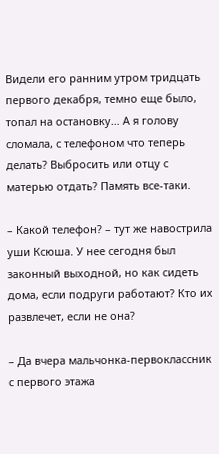Видели его ранним утром тридцать первого декабря, темно еще было, топал на остановку… А я голову сломала, с телефоном что теперь делать? Выбросить или отцу с матерью отдать? Память все-таки.

– Какой телефон? – тут же навострила уши Ксюша. У нее сегодня был законный выходной, но как сидеть дома, если подруги работают? Кто их развлечет, если не она?

– Да вчера мальчонка-первоклассник с первого этажа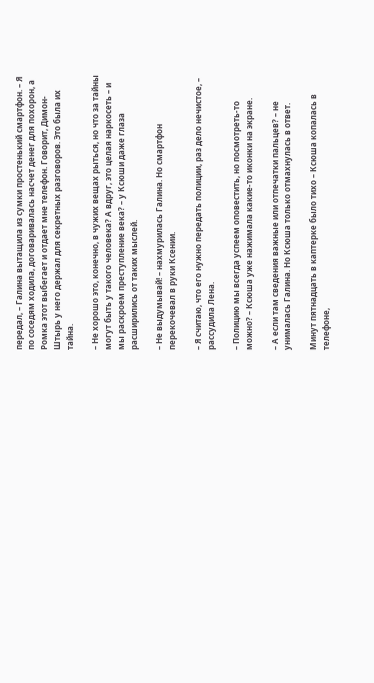передал, – Галина вытащила из сумки простенький смартфон. – Я по соседям ходила, договаривалась насчет денег для похорон, а Ромка этот выбегает и отдает мне телефон. Говорит, Димон-Штырь у него держал для секретных разговоров. Это была их тайна.

– Не хорошо это, конечно, в чужих вещах рыться, но что за тайны могут быть у такого человека? А вдруг, это целая наркосеть – и мы раскроем преступление века? – у Ксюши даже глаза расширились от таких мыслей.

– Не выдумывай! – нахмурилась Галина. Но смартфон перекочевал в руки Ксении.

– Я считаю, что его нужно передать полиции, раз дело нечистое, – рассудила Лена.

– Полицию мы всегда успеем оповестить, но посмотреть-то можно? – Ксюша уже нажимала какие-то иконки на экране.

– А если там сведения важные или отпечатки пальцев? – не унималась Галина. Но Ксюша только отмахнулась в ответ.

Минут пятнадцать в каптерке было тихо – Ксюша копалась в телефоне,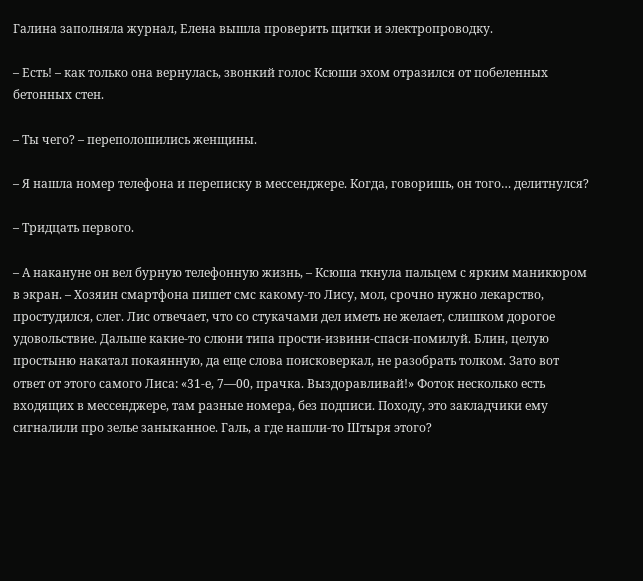Галина заполняла журнал, Елена вышла проверить щитки и электропроводку.

– Есть! – как только она вернулась, звонкий голос Ксюши эхом отразился от побеленных бетонных стен.

– Ты чего? – переполошились женщины.

– Я нашла номер телефона и переписку в мессенджере. Когда, говоришь, он того… делитнулся?

– Тридцать первого.

– А накануне он вел бурную телефонную жизнь, – Ксюша ткнула пальцем с ярким маникюром в экран. – Хозяин смартфона пишет смс какому-то Лису, мол, срочно нужно лекарство, простудился, слег. Лис отвечает, что со стукачами дел иметь не желает, слишком дорогое удовольствие. Дальше какие-то слюни типа прости-извини-спаси-помилуй. Блин, целую простыню накатал покаянную, да еще слова поисковеркал, не разобрать толком. Зато вот ответ от этого самого Лиса: «31-е, 7—00, прачка. Выздоравливай!» Фоток несколько есть входящих в мессенджере, там разные номера, без подписи. Походу, это закладчики ему сигналили про зелье заныканное. Галь, а где нашли-то Штыря этого?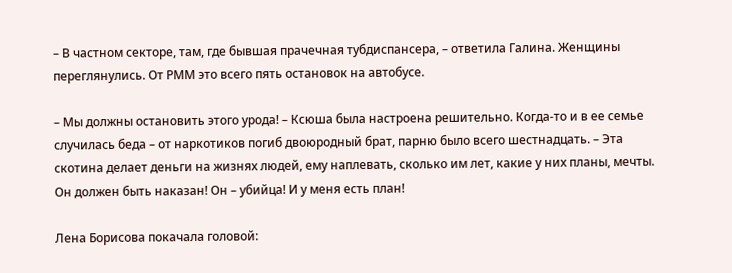– В частном секторе, там, где бывшая прачечная тубдиспансера, – ответила Галина. Женщины переглянулись. От РММ это всего пять остановок на автобусе.

– Мы должны остановить этого урода! – Ксюша была настроена решительно. Когда-то и в ее семье случилась беда – от наркотиков погиб двоюродный брат, парню было всего шестнадцать. – Эта скотина делает деньги на жизнях людей, ему наплевать, сколько им лет, какие у них планы, мечты. Он должен быть наказан! Он – убийца! И у меня есть план!

Лена Борисова покачала головой: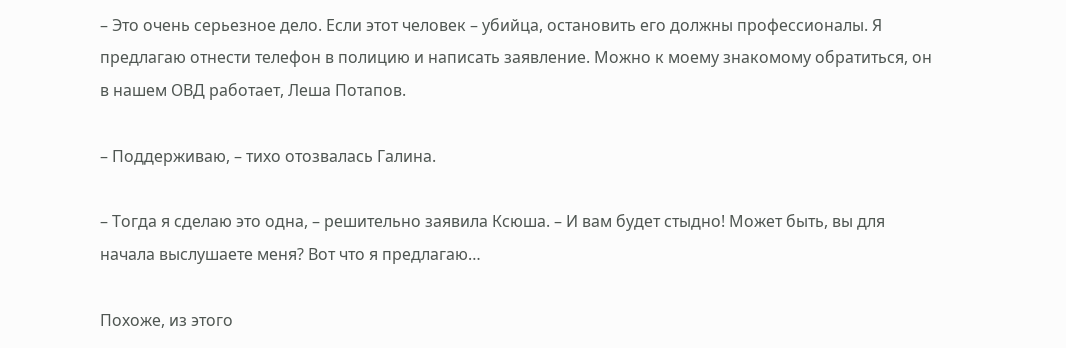– Это очень серьезное дело. Если этот человек – убийца, остановить его должны профессионалы. Я предлагаю отнести телефон в полицию и написать заявление. Можно к моему знакомому обратиться, он в нашем ОВД работает, Леша Потапов.

– Поддерживаю, – тихо отозвалась Галина.

– Тогда я сделаю это одна, – решительно заявила Ксюша. – И вам будет стыдно! Может быть, вы для начала выслушаете меня? Вот что я предлагаю…

Похоже, из этого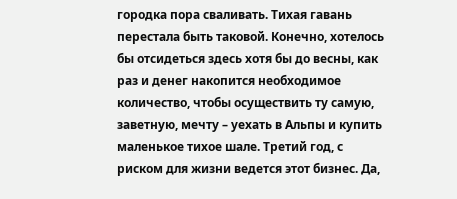городка пора сваливать. Тихая гавань перестала быть таковой. Конечно, хотелось бы отсидеться здесь хотя бы до весны, как раз и денег накопится необходимое количество, чтобы осуществить ту самую, заветную, мечту – уехать в Альпы и купить маленькое тихое шале. Третий год, с риском для жизни ведется этот бизнес. Да,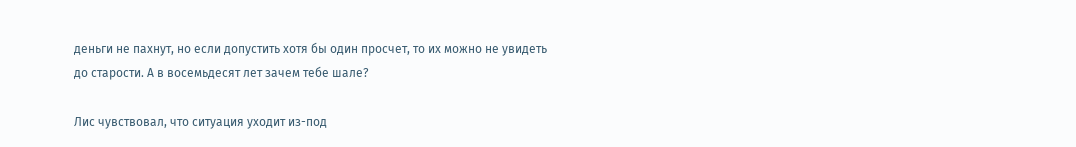деньги не пахнут, но если допустить хотя бы один просчет, то их можно не увидеть до старости. А в восемьдесят лет зачем тебе шале?

Лис чувствовал, что ситуация уходит из-под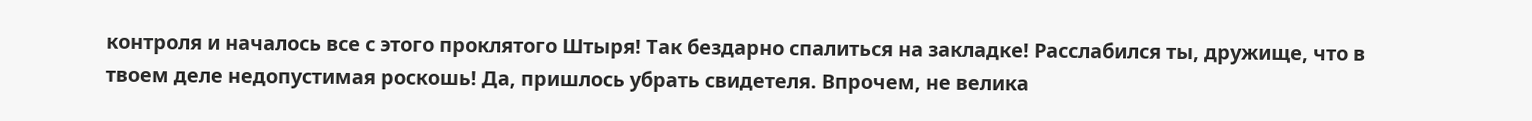контроля и началось все с этого проклятого Штыря! Так бездарно спалиться на закладке! Расслабился ты, дружище, что в твоем деле недопустимая роскошь! Да, пришлось убрать свидетеля. Впрочем, не велика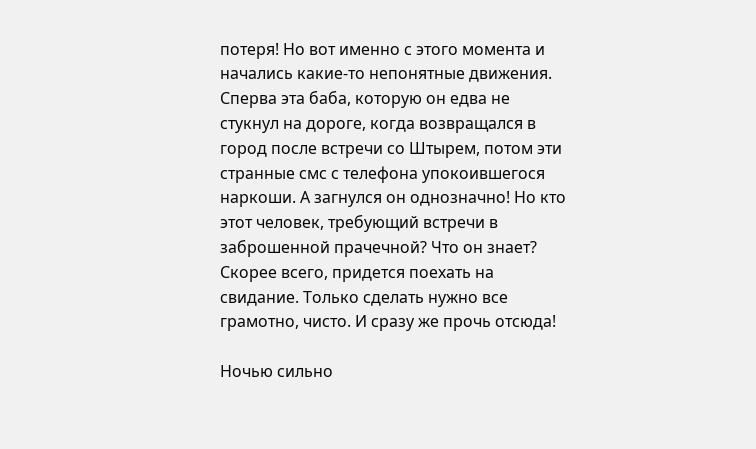потеря! Но вот именно с этого момента и начались какие-то непонятные движения. Сперва эта баба, которую он едва не стукнул на дороге, когда возвращался в город после встречи со Штырем, потом эти странные смс с телефона упокоившегося наркоши. А загнулся он однозначно! Но кто этот человек, требующий встречи в заброшенной прачечной? Что он знает? Скорее всего, придется поехать на свидание. Только сделать нужно все грамотно, чисто. И сразу же прочь отсюда!

Ночью сильно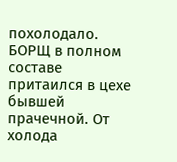похолодало. БОРЩ в полном составе притаился в цехе бывшей прачечной. От холода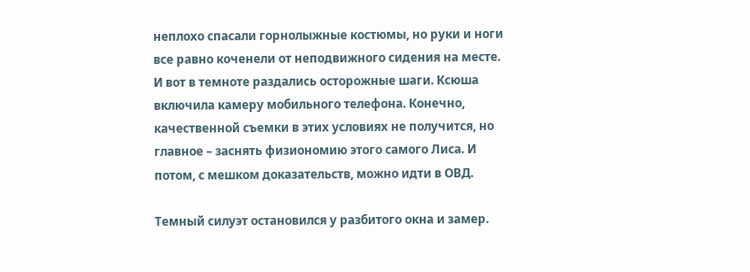неплохо спасали горнолыжные костюмы, но руки и ноги все равно коченели от неподвижного сидения на месте. И вот в темноте раздались осторожные шаги. Ксюша включила камеру мобильного телефона. Конечно, качественной съемки в этих условиях не получится, но главное – заснять физиономию этого самого Лиса. И потом, с мешком доказательств, можно идти в ОВД.

Темный силуэт остановился у разбитого окна и замер.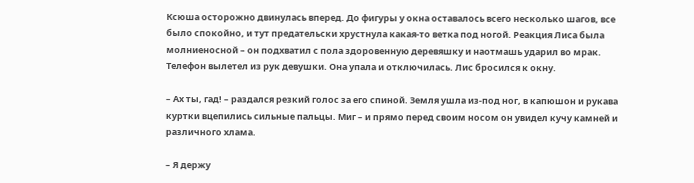Ксюша осторожно двинулась вперед. До фигуры у окна оставалось всего несколько шагов, все было спокойно, и тут предательски хрустнула какая-то ветка под ногой. Реакция Лиса была молниеносной – он подхватил с пола здоровенную деревяшку и наотмашь ударил во мрак. Телефон вылетел из рук девушки. Она упала и отключилась. Лис бросился к окну.

– Ах ты, гад! – раздался резкий голос за его спиной. Земля ушла из-под ног, в капюшон и рукава куртки вцепились сильные пальцы. Миг – и прямо перед своим носом он увидел кучу камней и различного хлама.

– Я держу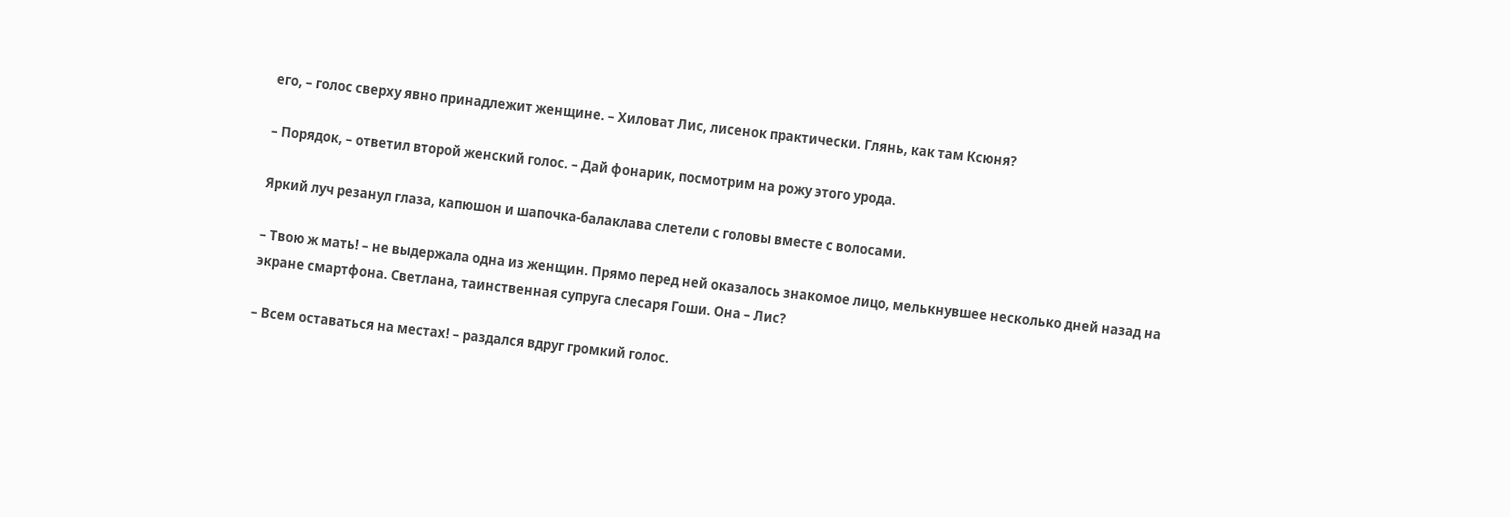его, – голос сверху явно принадлежит женщине. – Хиловат Лис, лисенок практически. Глянь, как там Ксюня?

– Порядок, – ответил второй женский голос. – Дай фонарик, посмотрим на рожу этого урода.

Яркий луч резанул глаза, капюшон и шапочка-балаклава слетели с головы вместе с волосами.

– Твою ж мать! – не выдержала одна из женщин. Прямо перед ней оказалось знакомое лицо, мелькнувшее несколько дней назад на экране смартфона. Светлана, таинственная супруга слесаря Гоши. Она – Лис?

– Всем оставаться на местах! – раздался вдруг громкий голос.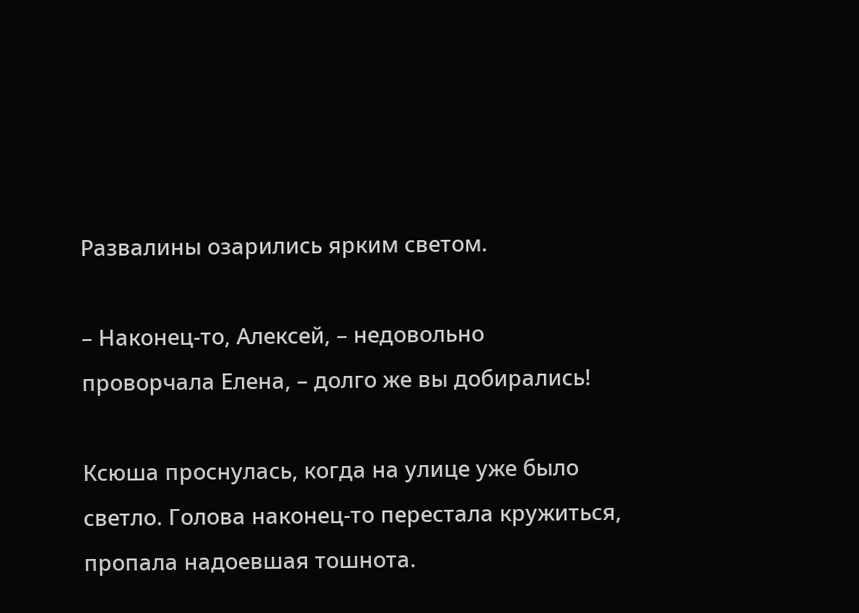Развалины озарились ярким светом.

– Наконец-то, Алексей, – недовольно проворчала Елена, – долго же вы добирались!

Ксюша проснулась, когда на улице уже было светло. Голова наконец-то перестала кружиться, пропала надоевшая тошнота.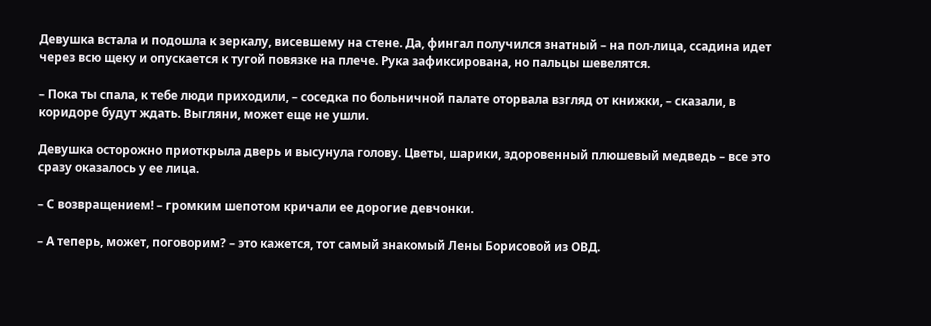Девушка встала и подошла к зеркалу, висевшему на стене. Да, фингал получился знатный – на пол-лица, ссадина идет через всю щеку и опускается к тугой повязке на плече. Рука зафиксирована, но пальцы шевелятся.

– Пока ты спала, к тебе люди приходили, – соседка по больничной палате оторвала взгляд от книжки, – сказали, в коридоре будут ждать. Выгляни, может еще не ушли.

Девушка осторожно приоткрыла дверь и высунула голову. Цветы, шарики, здоровенный плюшевый медведь – все это сразу оказалось у ее лица.

– С возвращением! – громким шепотом кричали ее дорогие девчонки.

– А теперь, может, поговорим? – это кажется, тот самый знакомый Лены Борисовой из ОВД.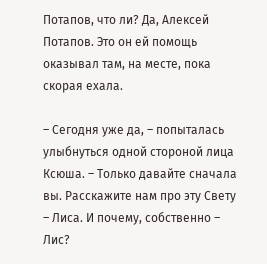Потапов, что ли? Да, Алексей Потапов. Это он ей помощь оказывал там, на месте, пока скорая ехала.

– Сегодня уже да, – попыталась улыбнуться одной стороной лица Ксюша. – Только давайте сначала вы. Расскажите нам про эту Свету – Лиса. И почему, собственно – Лис?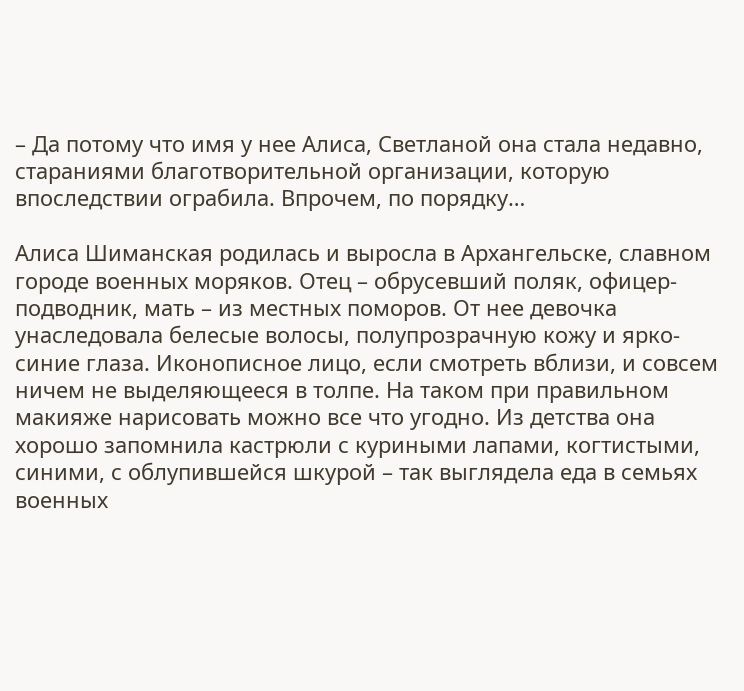– Да потому что имя у нее Алиса, Светланой она стала недавно, стараниями благотворительной организации, которую впоследствии ограбила. Впрочем, по порядку…

Алиса Шиманская родилась и выросла в Архангельске, славном городе военных моряков. Отец – обрусевший поляк, офицер-подводник, мать – из местных поморов. От нее девочка унаследовала белесые волосы, полупрозрачную кожу и ярко-синие глаза. Иконописное лицо, если смотреть вблизи, и совсем ничем не выделяющееся в толпе. На таком при правильном макияже нарисовать можно все что угодно. Из детства она хорошо запомнила кастрюли с куриными лапами, когтистыми, синими, с облупившейся шкурой – так выглядела еда в семьях военных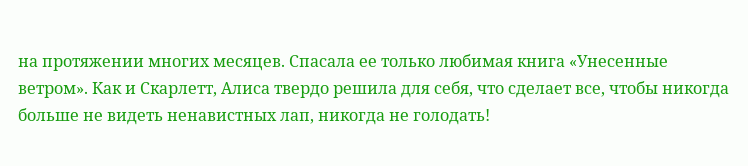на протяжении многих месяцев. Спасала ее только любимая книга «Унесенные ветром». Как и Скарлетт, Алиса твердо решила для себя, что сделает все, чтобы никогда больше не видеть ненавистных лап, никогда не голодать!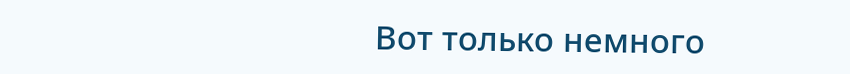Вот только немного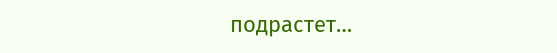подрастет…